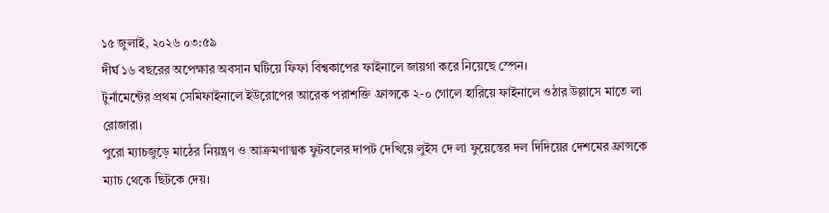১৫ জুলাই, ২০২৬ ০৩:৫৯
দীর্ঘ ১৬ বছরের অপেক্ষার অবসান ঘটিয়ে ফিফা বিশ্বকাপের ফাইনালে জায়গা করে নিয়েছে স্পেন।
টুর্নামেন্টের প্রথম সেমিফাইনালে ইউরোপের আরেক পরাশক্তি ফ্রান্সকে ২-০ গোলে হারিয়ে ফাইনালে ওঠার উল্লাসে মাতে লা রোজারা।
পুরো ম্যাচজুড়ে মাঠের নিয়ন্ত্রণ ও আক্রমণাত্মক ফুটবলের দাপট দেখিয়ে লুইস দে লা ফুয়েন্তের দল দিদিয়ের দেশমের ফ্রান্সকে ম্যাচ থেকে ছিটকে দেয়।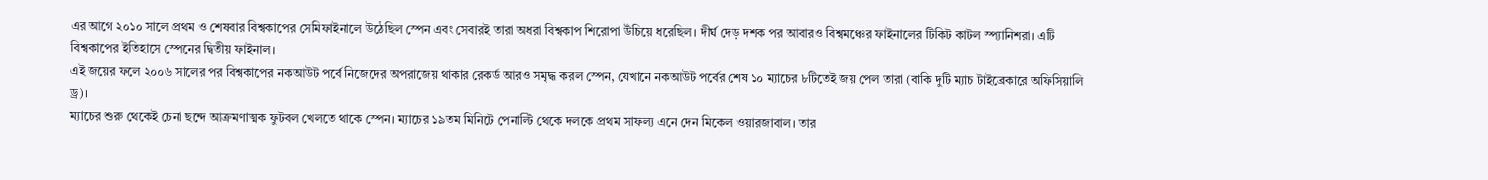এর আগে ২০১০ সালে প্রথম ও শেষবার বিশ্বকাপের সেমিফাইনালে উঠেছিল স্পেন এবং সেবারই তারা অধরা বিশ্বকাপ শিরোপা উঁচিয়ে ধরেছিল। দীর্ঘ দেড় দশক পর আবারও বিশ্বমঞ্চের ফাইনালের টিকিট কাটল স্প্যানিশরা। এটি বিশ্বকাপের ইতিহাসে স্পেনের দ্বিতীয় ফাইনাল।
এই জয়ের ফলে ২০০৬ সালের পর বিশ্বকাপের নকআউট পর্বে নিজেদের অপরাজেয় থাকার রেকর্ড আরও সমৃদ্ধ করল স্পেন, যেখানে নকআউট পর্বের শেষ ১০ ম্যাচের ৮টিতেই জয় পেল তারা (বাকি দুটি ম্যাচ টাইব্রেকারে অফিসিয়ালি ড্র)।
ম্যাচের শুরু থেকেই চেনা ছন্দে আক্রমণাত্মক ফুটবল খেলতে থাকে স্পেন। ম্যাচের ১৯তম মিনিটে পেনাল্টি থেকে দলকে প্রথম সাফল্য এনে দেন মিকেল ওয়ারজাবাল। তার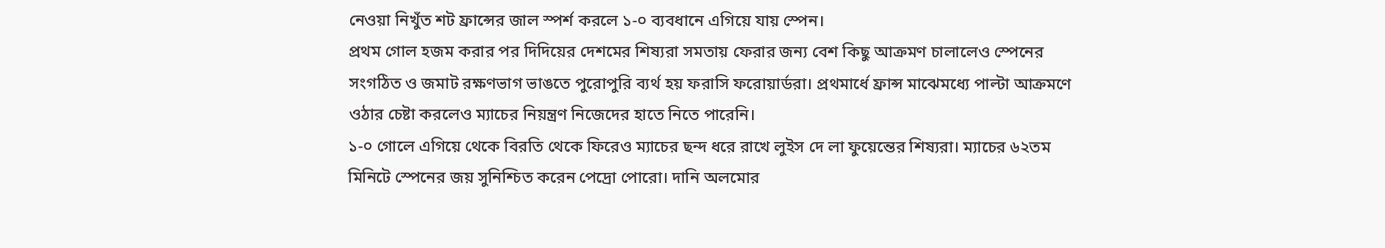নেওয়া নিখুঁত শট ফ্রান্সের জাল স্পর্শ করলে ১-০ ব্যবধানে এগিয়ে যায় স্পেন।
প্রথম গোল হজম করার পর দিদিয়ের দেশমের শিষ্যরা সমতায় ফেরার জন্য বেশ কিছু আক্রমণ চালালেও স্পেনের সংগঠিত ও জমাট রক্ষণভাগ ভাঙতে পুরোপুরি ব্যর্থ হয় ফরাসি ফরোয়ার্ডরা। প্রথমার্ধে ফ্রান্স মাঝেমধ্যে পাল্টা আক্রমণে ওঠার চেষ্টা করলেও ম্যাচের নিয়ন্ত্রণ নিজেদের হাতে নিতে পারেনি।
১-০ গোলে এগিয়ে থেকে বিরতি থেকে ফিরেও ম্যাচের ছন্দ ধরে রাখে লুইস দে লা ফুয়েন্তের শিষ্যরা। ম্যাচের ৬২তম মিনিটে স্পেনের জয় সুনিশ্চিত করেন পেদ্রো পোরো। দানি অলমোর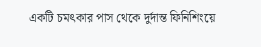একটি চমৎকার পাস থেকে দুর্দান্ত ফিনিশিংয়ে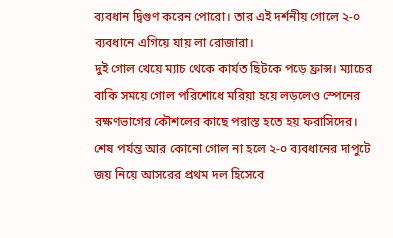ব্যবধান দ্বিগুণ করেন পোরো। তার এই দর্শনীয় গোলে ২-০ ব্যবধানে এগিয়ে যায় লা রোজারা।
দুই গোল খেয়ে ম্যাচ থেকে কার্যত ছিটকে পড়ে ফ্রান্স। ম্যাচের বাকি সময়ে গোল পরিশোধে মরিয়া হয়ে লড়লেও স্পেনের রক্ষণভাগের কৌশলের কাছে পরাস্ত হতে হয় ফরাসিদের।
শেষ পর্যন্ত আর কোনো গোল না হলে ২-০ ব্যবধানের দাপুটে জয় নিয়ে আসরের প্রথম দল হিসেবে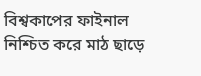বিশ্বকাপের ফাইনাল নিশ্চিত করে মাঠ ছাড়ে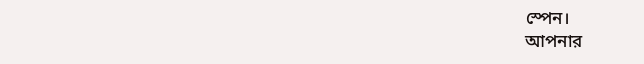স্পেন।
আপনার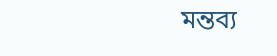মন্তব্য